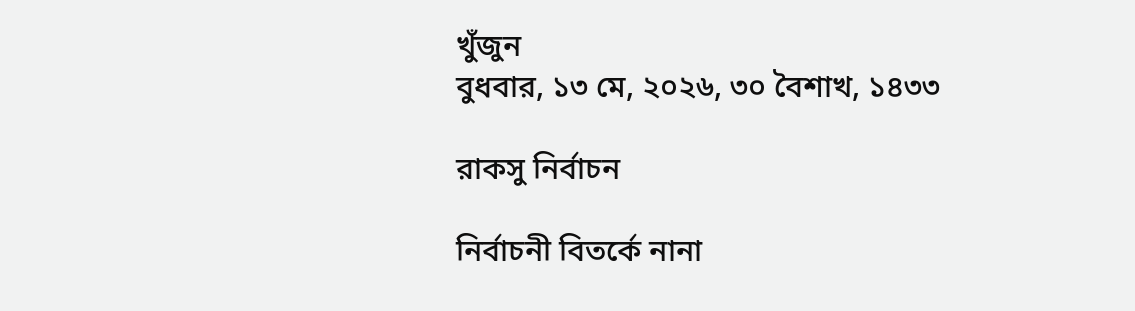খুঁজুন
বুধবার, ১৩ মে, ২০২৬, ৩০ বৈশাখ, ১৪৩৩

রাকসু নির্বাচন

নির্বাচনী বিতর্কে নানা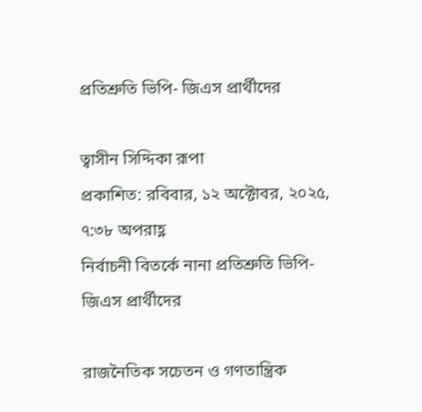প্রতিশ্রুতি ভিপি- জিএস প্রার্থীদের

ত্বাসীন সিদ্দিকা রূপা
প্রকাশিত: রবিবার, ১২ অক্টোবর, ২০২৫, ৭:৩৮ অপরাহ্ণ
নির্বাচনী বিতর্কে নানা প্রতিশ্রুতি ভিপি- জিএস প্রার্থীদের

রাজনৈতিক সচেতন ও গণতান্ত্রিক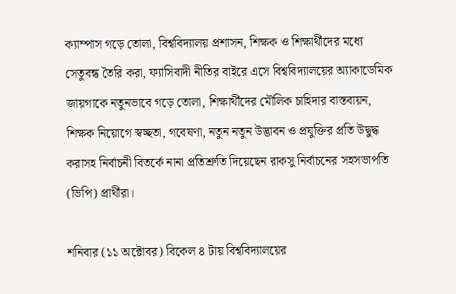ক্যাম্পাস গড়ে তোলা, বিশ্ববিদ্যালয় প্রশাসন, শিক্ষক ও শিক্ষার্থীদের মধ্যে সেতুবন্ধ তৈরি করা, ফ্যাসিবাদী নীতির বাইরে এসে বিশ্ববিদ্যালয়ের অ্যাকাডেমিক জায়গাকে নতুনভাবে গড়ে তোলা, শিক্ষার্থীদের মৌলিক চাহিদার বাস্তবায়ন, শিক্ষক নিয়োগে স্বচ্ছতা, গবেষণা, নতুন নতুন উদ্ভাবন ও প্রযুক্তির প্রতি উদ্বুদ্ধ করাসহ নির্বাচনী বিতর্কে নানা প্রতিশ্রুতি দিয়েছেন রাকসু নির্বাচনের সহসভাপতি (ভিপি) প্রার্থীরা।

শনিবার (১১ অক্টোবর) বিকেল ৪ টায় বিশ্ববিদ্যালয়ের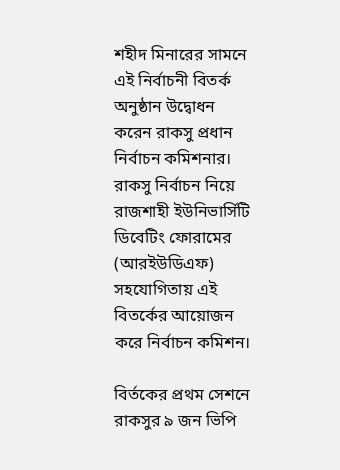শহীদ মিনারের সামনে এই নির্বাচনী বিতর্ক অনুষ্ঠান উদ্বোধন করেন রাকসু প্রধান নির্বাচন কমিশনার। রাকসু নির্বাচন নিয়ে রাজশাহী ইউনিভার্সিটি ডিবেটিং ফোরামের (আরইউডিএফ) সহযোগিতায় এই বিতর্কের আয়োজন করে নির্বাচন কমিশন।

বির্তকের প্রথম সেশনে রাকসুর ৯ জন ভিপি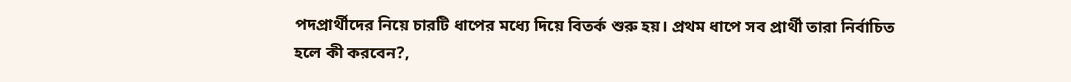পদপ্রার্থীদের নিয়ে চারটি ধাপের মধ্যে দিয়ে বিতর্ক শুরু হয়। প্রথম ধাপে সব প্রার্থী তারা নির্বাচিত হলে কী করবেন?,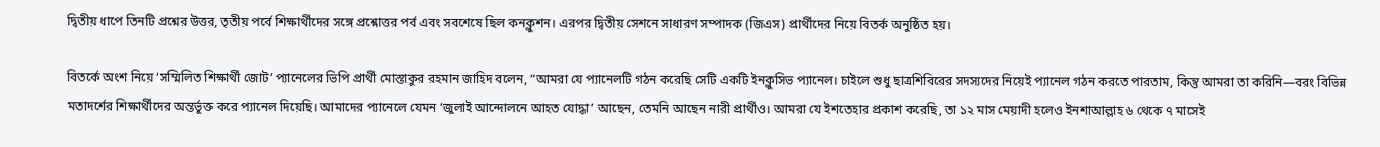দ্বিতীয় ধাপে তিনটি প্রশ্নের উত্তর, তৃতীয় পর্বে শিক্ষার্থীদের সঙ্গে প্রশ্নোত্তর পর্ব এবং সবশেষে ছিল কনক্লুশন। এরপর দ্বিতীয় সেশনে সাধারণ সম্পাদক (জিএস) প্রার্থীদের নিয়ে বিতর্ক অনুষ্ঠিত হয়।

বিতর্কে অংশ নিয়ে ‘সম্মিলিত শিক্ষার্থী জোট’ প্যানেলের ভিপি প্রার্থী মোস্তাকুর রহমান জাহিদ বলেন, “আমরা যে প্যানেলটি গঠন করেছি সেটি একটি ইনক্লুসিভ প্যানেল। চাইলে শুধু ছাত্রশিবিরের সদস্যদের নিয়েই প্যানেল গঠন করতে পারতাম, কিন্তু আমরা তা করিনি—বরং বিভিন্ন মতাদর্শের শিক্ষার্থীদের অন্তর্ভুক্ত করে প্যানেল দিয়েছি। আমাদের প্যানেলে যেমন ‘জুলাই আন্দোলনে আহত যোদ্ধা’ আছেন, তেমনি আছেন নারী প্রার্থীও। আমরা যে ইশতেহার প্রকাশ করেছি, তা ১২ মাস মেয়াদী হলেও ইনশাআল্লাহ ৬ থেকে ৭ মাসেই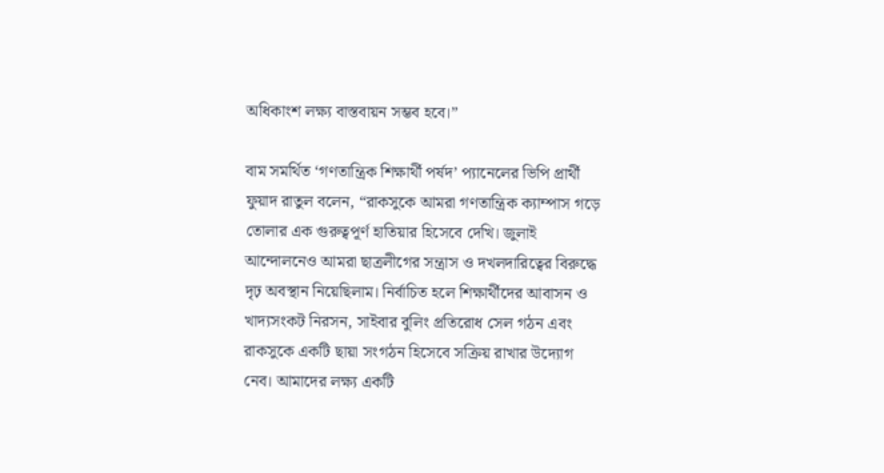অধিকাংশ লক্ষ্য বাস্তবায়ন সম্ভব হবে।”

বাম সমর্থিত ‘গণতান্ত্রিক শিক্ষার্থী পর্ষদ’ প্যানেলের ভিপি প্রার্থী ফুয়াদ রাতুল বলেন, “রাকসুকে আমরা গণতান্ত্রিক ক্যাম্পাস গড়ে তোলার এক গুরুত্বপূর্ণ হাতিয়ার হিসেবে দেখি। জুলাই আন্দোলনেও আমরা ছাত্রলীগের সন্ত্রাস ও দখলদারিত্বের বিরুদ্ধে দৃঢ় অবস্থান নিয়েছিলাম। নির্বাচিত হলে শিক্ষার্থীদের আবাসন ও খাদ্যসংকট নিরসন, সাইবার বুলিং প্রতিরোধ সেল গঠন এবং রাকসুকে একটি ছায়া সংগঠন হিসেবে সক্রিয় রাখার উদ্যোগ নেব। আমাদের লক্ষ্য একটি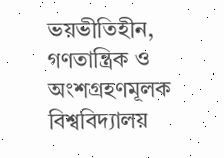ভয়ভীতিহীন, গণতান্ত্রিক ও অংশগ্রহণমূলক বিশ্ববিদ্যালয়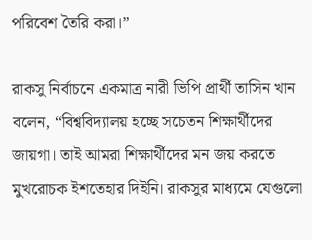পরিবেশ তৈরি করা।”

রাকসু নির্বাচনে একমাত্র নারী ভিপি প্রার্থী তাসিন খান বলেন, “বিশ্ববিদ্যালয় হচ্ছে সচেতন শিক্ষার্থীদের জায়গা। তাই আমরা শিক্ষার্থীদের মন জয় করতে মুখরোচক ইশতেহার দিইনি। রাকসুর মাধ্যমে যেগুলো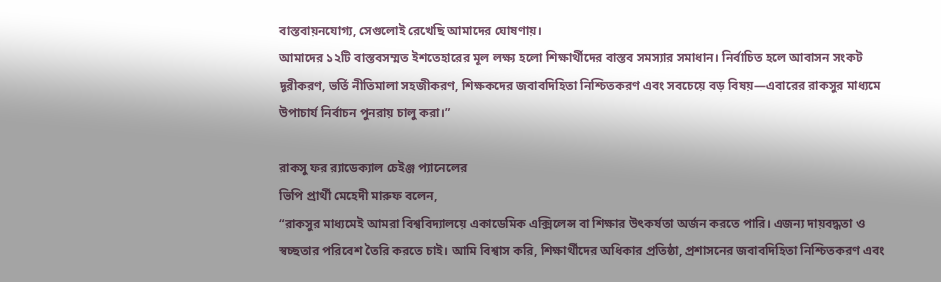বাস্তবায়নযোগ্য, সেগুলোই রেখেছি আমাদের ঘোষণায়।
আমাদের ১২টি বাস্তবসম্মত ইশতেহারের মূল লক্ষ্য হলো শিক্ষার্থীদের বাস্তব সমস্যার সমাধান। নির্বাচিত হলে আবাসন সংকট দূরীকরণ, ভর্তি নীতিমালা সহজীকরণ, শিক্ষকদের জবাবদিহিতা নিশ্চিতকরণ এবং সবচেয়ে বড় বিষয়—এবারের রাকসুর মাধ্যমে উপাচার্য নির্বাচন পুনরায় চালু করা।”

রাকসু ফর র‍্যাডেক্যাল চেইঞ্জ প্যানেলের
ভিপি প্রার্থী মেহেদী মারুফ বলেন,
“রাকসুর মাধ্যমেই আমরা বিশ্ববিদ্যালয়ে একাডেমিক এক্সিলেন্স বা শিক্ষার উৎকর্ষতা অর্জন করতে পারি। এজন্য দায়বদ্ধতা ও স্বচ্ছতার পরিবেশ তৈরি করতে চাই। আমি বিশ্বাস করি, শিক্ষার্থীদের অধিকার প্রতিষ্ঠা, প্রশাসনের জবাবদিহিতা নিশ্চিতকরণ এবং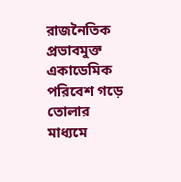রাজনৈতিক প্রভাবমুক্ত একাডেমিক পরিবেশ গড়ে তোলার মাধ্যমে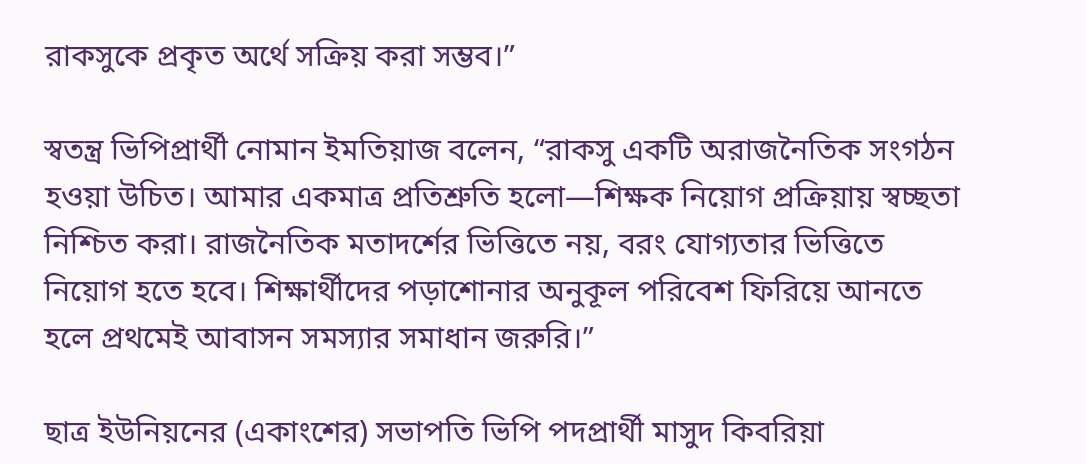রাকসুকে প্রকৃত অর্থে সক্রিয় করা সম্ভব।”

স্বতন্ত্র ভিপিপ্রার্থী নোমান ইমতিয়াজ বলেন, “রাকসু একটি অরাজনৈতিক সংগঠন হওয়া উচিত। আমার একমাত্র প্রতিশ্রুতি হলো—শিক্ষক নিয়োগ প্রক্রিয়ায় স্বচ্ছতা নিশ্চিত করা। রাজনৈতিক মতাদর্শের ভিত্তিতে নয়, বরং যোগ্যতার ভিত্তিতে নিয়োগ হতে হবে। শিক্ষার্থীদের পড়াশোনার অনুকূল পরিবেশ ফিরিয়ে আনতে হলে প্রথমেই আবাসন সমস্যার সমাধান জরুরি।”

ছাত্র ইউনিয়নের (একাংশের) সভাপতি ভিপি পদপ্রার্থী মাসুদ কিবরিয়া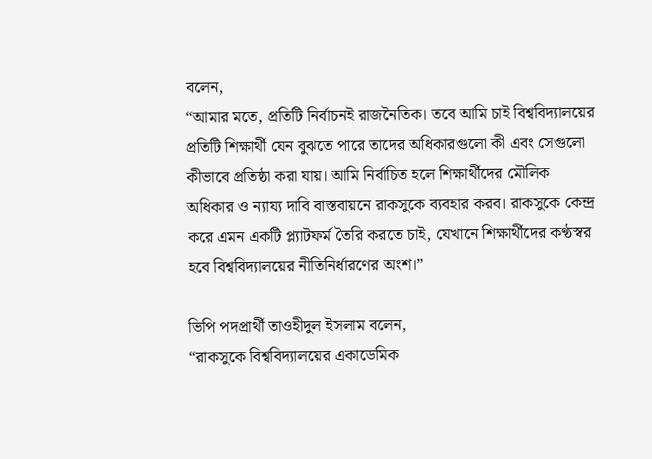বলেন,
“আমার মতে, প্রতিটি নির্বাচনই রাজনৈতিক। তবে আমি চাই বিশ্ববিদ্যালয়ের প্রতিটি শিক্ষার্থী যেন বুঝতে পারে তাদের অধিকারগুলো কী এবং সেগুলো কীভাবে প্রতিষ্ঠা করা যায়। আমি নির্বাচিত হলে শিক্ষার্থীদের মৌলিক অধিকার ও ন্যায্য দাবি বাস্তবায়নে রাকসুকে ব্যবহার করব। রাকসুকে কেন্দ্র করে এমন একটি প্ল্যাটফর্ম তৈরি করতে চাই, যেখানে শিক্ষার্থীদের কণ্ঠস্বর হবে বিশ্ববিদ্যালয়ের নীতিনির্ধারণের অংশ।”

ভিপি পদপ্রার্থী তাওহীদুল ইসলাম বলেন,
“রাকসুকে বিশ্ববিদ্যালয়ের একাডেমিক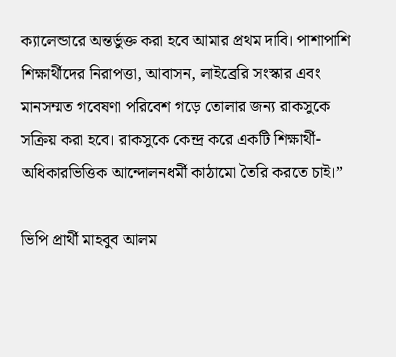ক্যালেন্ডারে অন্তর্ভুক্ত করা হবে আমার প্রথম দাবি। পাশাপাশি শিক্ষার্থীদের নিরাপত্তা, আবাসন, লাইব্রেরি সংস্কার এবং মানসম্মত গবেষণা পরিবেশ গড়ে তোলার জন্য রাকসুকে সক্রিয় করা হবে। রাকসুকে কেন্দ্র করে একটি শিক্ষার্থী-অধিকারভিত্তিক আন্দোলনধর্মী কাঠামো তৈরি করতে চাই।”

ভিপি প্রার্থী মাহবুব আলম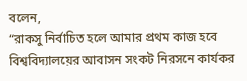বলেন,
“রাকসু নির্বাচিত হলে আমার প্রথম কাজ হবে বিশ্ববিদ্যালয়ের আবাসন সংকট নিরসনে কার্যকর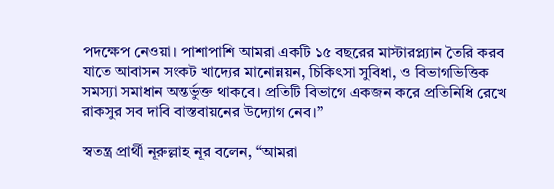পদক্ষেপ নেওয়া। পাশাপাশি আমরা একটি ১৫ বছরের মাস্টারপ্ল্যান তৈরি করব যাতে আবাসন সংকট খাদ্যের মানোন্নয়ন, চিকিৎসা সুবিধা, ও বিভাগভিত্তিক সমস্যা সমাধান অন্তর্ভুক্ত থাকবে। প্রতিটি বিভাগে একজন করে প্রতিনিধি রেখে রাকসুর সব দাবি বাস্তবায়নের উদ্যোগ নেব।”

স্বতন্ত্র প্রার্থী নূরুল্লাহ নূর বলেন, “আমরা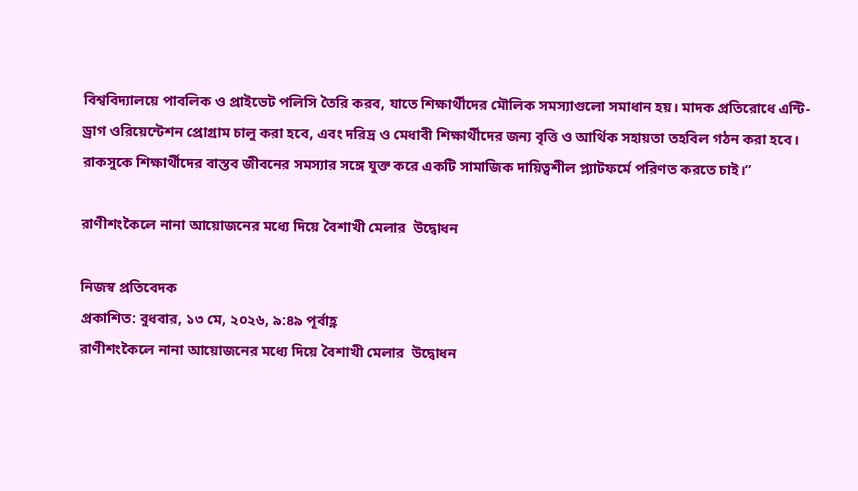বিশ্ববিদ্যালয়ে পাবলিক ও প্রাইভেট পলিসি তৈরি করব, যাতে শিক্ষার্থীদের মৌলিক সমস্যাগুলো সমাধান হয়। মাদক প্রতিরোধে এন্টি-ড্রাগ ওরিয়েন্টেশন প্রোগ্রাম চালু করা হবে, এবং দরিদ্র ও মেধাবী শিক্ষার্থীদের জন্য বৃত্তি ও আর্থিক সহায়তা তহবিল গঠন করা হবে। রাকসুকে শিক্ষার্থীদের বাস্তব জীবনের সমস্যার সঙ্গে যুক্ত করে একটি সামাজিক দায়িত্বশীল প্ল্যাটফর্মে পরিণত করতে চাই।”

রাণীশংকৈলে নানা আয়োজনের মধ্যে দিয়ে বৈশাখী মেলার  উদ্বোধন

নিজস্ব প্রতিবেদক
প্রকাশিত: বুধবার, ১৩ মে, ২০২৬, ৯:৪৯ পূর্বাহ্ণ
রাণীশংকৈলে নানা আয়োজনের মধ্যে দিয়ে বৈশাখী মেলার  উদ্বোধন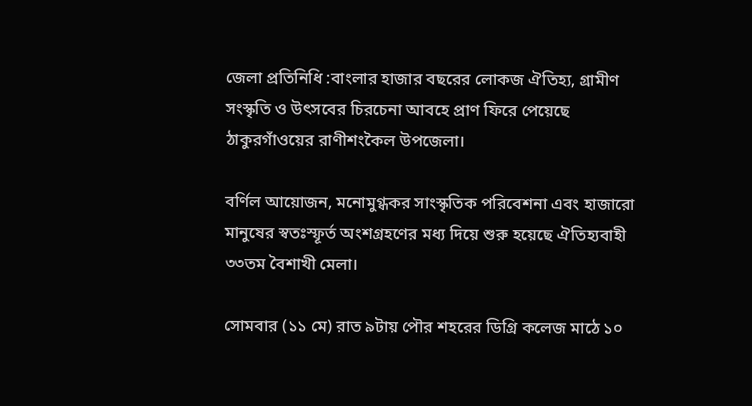জেলা প্রতিনিধি :বাংলার হাজার বছরের লোকজ ঐতিহ্য, গ্রামীণ সংস্কৃতি ও উৎসবের চিরচেনা আবহে প্রাণ ফিরে পেয়েছে ঠাকুরগাঁওয়ের রাণীশংকৈল উপজেলা।

বর্ণিল আয়োজন, মনোমুগ্ধকর সাংস্কৃতিক পরিবেশনা এবং হাজারো মানুষের স্বতঃস্ফূর্ত অংশগ্রহণের মধ্য দিয়ে শুরু হয়েছে ঐতিহ্যবাহী ৩৩তম বৈশাখী মেলা।

সোমবার (১১ মে) রাত ৯টায় পৌর শহরের ডিগ্রি কলেজ মাঠে ১০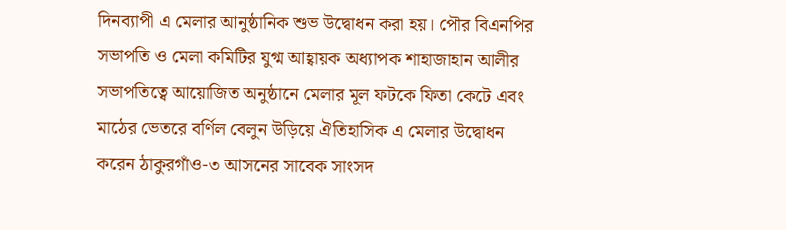দিনব্যাপী এ মেলার আনুষ্ঠানিক শুভ উদ্বোধন করা হয়। পৌর বিএনপির সভাপতি ও মেলা কমিটির যুগ্ম আহ্বায়ক অধ্যাপক শাহাজাহান আলীর সভাপতিত্বে আয়োজিত অনুষ্ঠানে মেলার মূল ফটকে ফিতা কেটে এবং মাঠের ভেতরে বর্ণিল বেলুন উড়িয়ে ঐতিহাসিক এ মেলার উদ্বোধন করেন ঠাকুরগাঁও-৩ আসনের সাবেক সাংসদ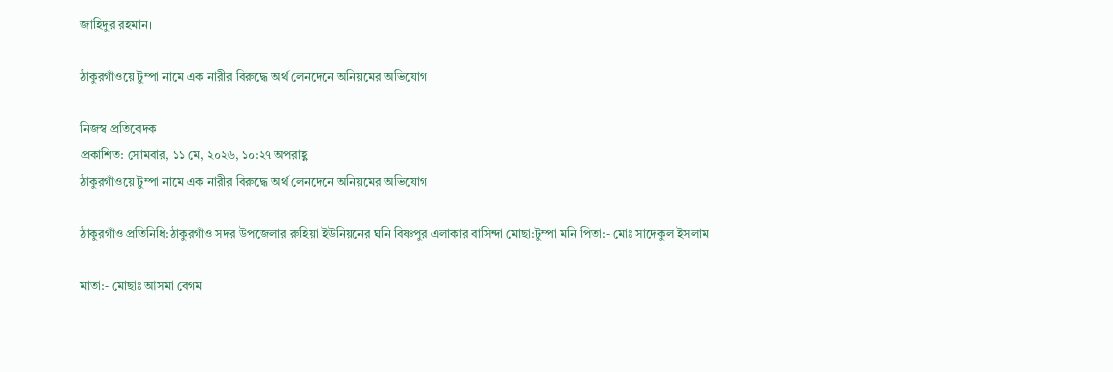জাহিদুর রহমান।

ঠাকুরগাঁওয়ে টুম্পা নামে এক নারীর বিরুদ্ধে অর্থ লেনদেনে অনিয়মের অভিযোগ

নিজস্ব প্রতিবেদক
প্রকাশিত: সোমবার, ১১ মে, ২০২৬, ১০:২৭ অপরাহ্ণ
ঠাকুরগাঁওয়ে টুম্পা নামে এক নারীর বিরুদ্ধে অর্থ লেনদেনে অনিয়মের অভিযোগ

ঠাকুরগাঁও প্রতিনিধি:ঠাকুরগাঁও সদর উপজেলার রুহিয়া ইউনিয়নের ঘনি বিষ্ণপুর এলাকার বাসিন্দা মোছা:টুম্পা মনি পিতা:- মোঃ সাদেকুল ইসলাম

মাতা:- মোছাঃ আসমা বেগম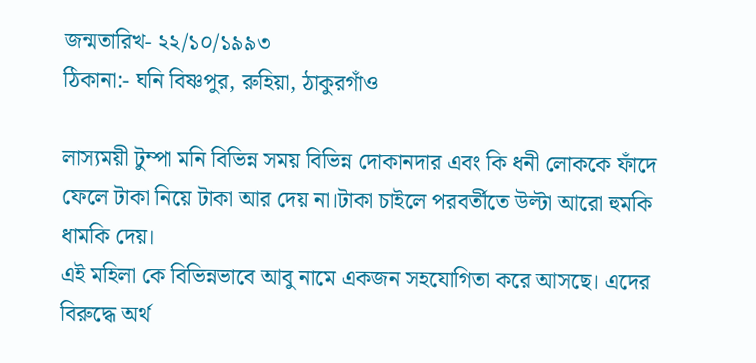জন্মতারিখ- ২২/১০/১৯৯৩
ঠিকানা:- ঘনি বিষ্ণপুর, রুহিয়া, ঠাকুরগাঁও

লাস্যময়ী টুম্পা মনি বিভিন্ন সময় বিভিন্ন দোকানদার এবং কি ধনী লোককে ফাঁদে ফেলে টাকা নিয়ে টাকা আর দেয় না।টাকা চাইলে পরবর্তীতে উল্টা আরো হুমকি ধামকি দেয়।
এই মহিলা কে বিভিন্নভাবে আবু নামে একজন সহযোগিতা করে আসছে। এদের বিরুদ্ধে অর্থ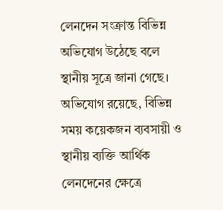লেনদেন সংক্রান্ত বিভিন্ন অভিযোগ উঠেছে বলে স্থানীয় সূত্রে জানা গেছে। অভিযোগ রয়েছে, বিভিন্ন সময় কয়েকজন ব্যবসায়ী ও স্থানীয় ব্যক্তি আর্থিক লেনদেনের ক্ষেত্রে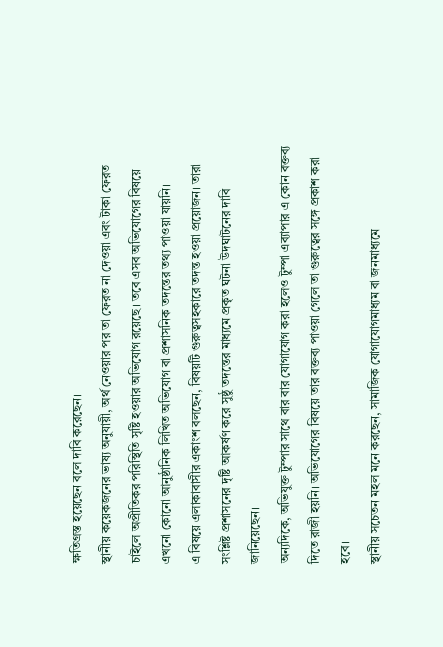ক্ষতিগ্রস্ত হয়েছেন বলে দাবি করেছেন।
স্থানীয় কয়েকজনের ভাষ্য অনুযায়ী, অর্থ নেওয়ার পর তা ফেরত না দেওয়া এবং টাকা ফেরত চাইলে অপ্রীতিকর পরিস্থিতি সৃষ্টি হওয়ার অভিযোগ রয়েছে। তবে এসব অভিযোগের বিষয়ে এখনো কোনো আনুষ্ঠানিক লিখিত অভিযোগ বা প্রশাসনিক তদন্তের তথ্য পাওয়া যায়নি।
এ বিষয়ে এলাকাবাসীর একাংশ বলছেন, বিষয়টি গুরুত্বসহকারে তদন্ত হওয়া প্রয়োজন। তারা সংশ্লিষ্ট প্রশাসনের দৃষ্টি আকর্ষণ করে সুষ্ঠু তদন্তের মাধ্যমে প্রকৃত ঘটনা উদঘাটনের দাবি জানিয়েছেন।
অন্যদিকে, অভিযুক্ত টুম্পার সাথে বার বার যোগাযোগ করা হলেও টুম্পা এব্যাপার এ কোন বক্তব্য দিতে রাজী হয়নি। অভিযোগের বিষয়ে তার বক্তব্য পাওয়া গেলে তা গুরুত্বের সঙ্গে প্রকাশ করা হবে।
স্থানীয় সচেতন মহল মনে করছেন, সামাজিক যোগাযোগমাধ্যম বা জনমাধ্যমে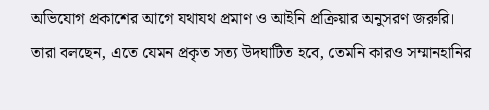অভিযোগ প্রকাশের আগে যথাযথ প্রমাণ ও আইনি প্রক্রিয়ার অনুসরণ জরুরি। তারা বলছেন, এতে যেমন প্রকৃত সত্য উদঘাটিত হবে, তেমনি কারও সম্মানহানির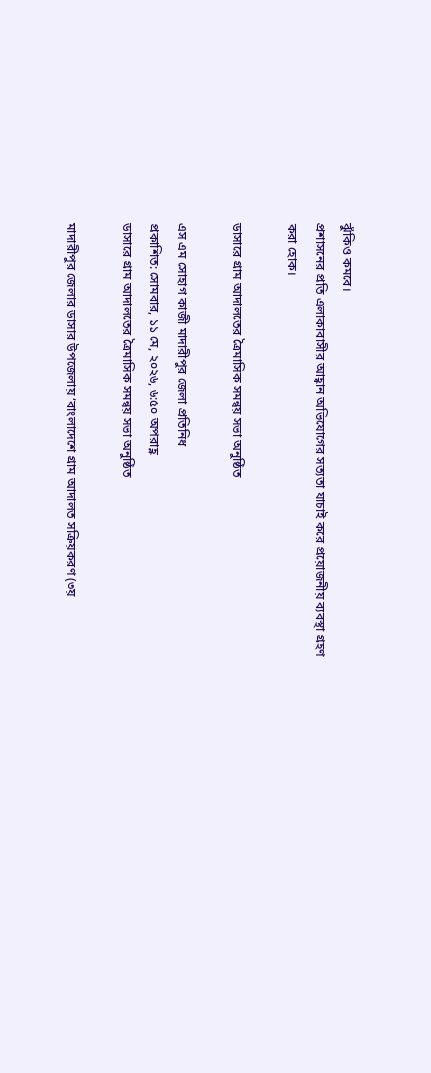ঝুঁকিও কমবে।
প্রশাসনের প্রতি এলাকাবাসীর আহ্বান অভিযোগের সত্যতা যাচাই করে প্রয়োজনীয় ব্যবস্থা গ্রহণ করা হোক।

ডাসারে গ্রাম আদালতের ত্রৈমাসিক সমন্বয় সভা অনুষ্ঠিত

এস এম সোহাগ কাজী মাদারীপুর জেলা প্রতিনিধ
প্রকাশিত: সোমবার, ১১ মে, ২০২৬, ৬:৫০ অপরাহ্ণ
ডাসারে গ্রাম আদালতের ত্রৈমাসিক সমন্বয় সভা অনুষ্ঠিত

মাদারীপুর জেলার ডাসার উপজেলায় ‘বাংলাদেশে গ্রাম আদালত সক্রিয়করণ (৩য়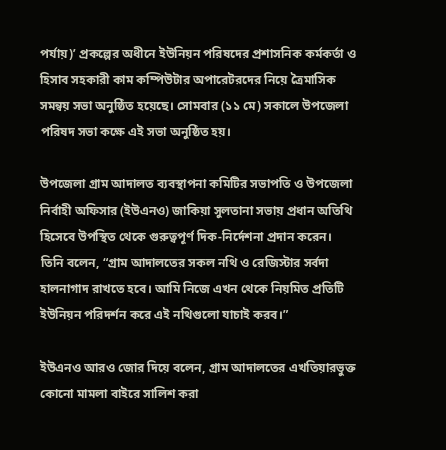পর্যায়)’ প্রকল্পের অধীনে ইউনিয়ন পরিষদের প্রশাসনিক কর্মকর্তা ও হিসাব সহকারী কাম কম্পিউটার অপারেটরদের নিয়ে ত্রৈমাসিক সমন্বয় সভা অনুষ্ঠিত হয়েছে। সোমবার (১১ মে) সকালে উপজেলা পরিষদ সভা কক্ষে এই সভা অনুষ্ঠিত হয়।

উপজেলা গ্রাম আদালত ব্যবস্থাপনা কমিটির সভাপতি ও উপজেলা নির্বাহী অফিসার (ইউএনও) জাকিয়া সুলতানা সভায় প্রধান অতিথি হিসেবে উপস্থিত থেকে গুরুত্বপূর্ণ দিক-নির্দেশনা প্রদান করেন। তিনি বলেন, “গ্রাম আদালতের সকল নথি ও রেজিস্টার সর্বদা হালনাগাদ রাখতে হবে। আমি নিজে এখন থেকে নিয়মিত প্রতিটি ইউনিয়ন পরিদর্শন করে এই নথিগুলো যাচাই করব।”

ইউএনও আরও জোর দিয়ে বলেন, গ্রাম আদালতের এখতিয়ারভুক্ত কোনো মামলা বাইরে সালিশ করা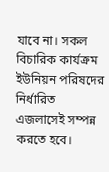যাবে না। সকল বিচারিক কার্যক্রম ইউনিয়ন পরিষদের নির্ধারিত এজলাসেই সম্পন্ন করতে হবে।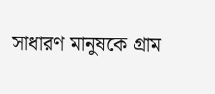সাধারণ মানুষকে গ্রাম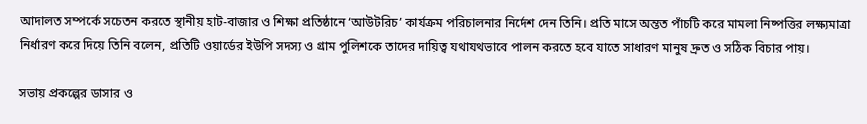আদালত সম্পর্কে সচেতন করতে স্থানীয় হাট-বাজার ও শিক্ষা প্রতিষ্ঠানে ‘আউটরিচ’ কার্যক্রম পরিচালনার নির্দেশ দেন তিনি। প্রতি মাসে অন্তত পাঁচটি করে মামলা নিষ্পত্তির লক্ষ্যমাত্রা নির্ধারণ করে দিয়ে তিনি বলেন, প্রতিটি ওয়ার্ডের ইউপি সদস্য ও গ্রাম পুলিশকে তাদের দায়িত্ব যথাযথভাবে পালন করতে হবে যাতে সাধারণ মানুষ দ্রুত ও সঠিক বিচার পায়।

সভায় প্রকল্পের ডাসার ও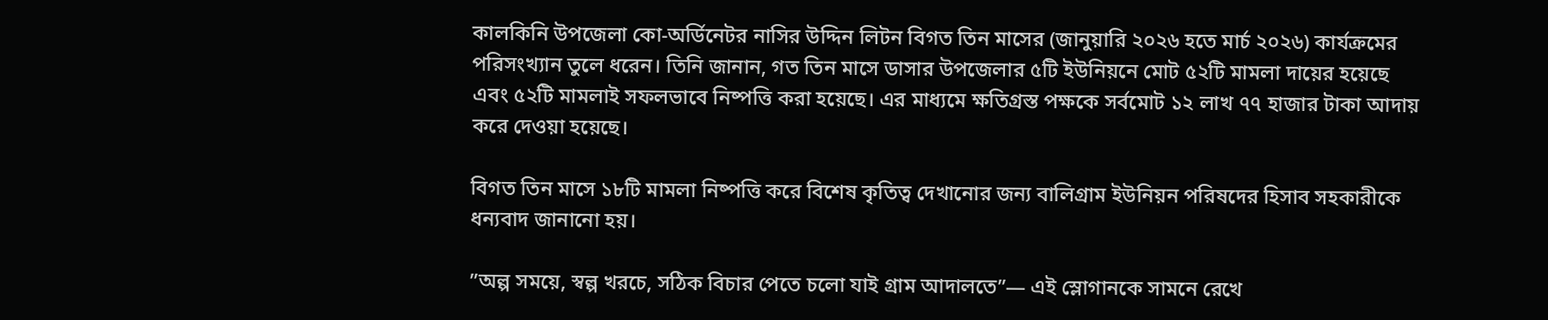কালকিনি উপজেলা কো-অর্ডিনেটর নাসির উদ্দিন লিটন বিগত তিন মাসের (জানুয়ারি ২০২৬ হতে মার্চ ২০২৬) কার্যক্রমের পরিসংখ্যান তুলে ধরেন। তিনি জানান, গত তিন মাসে ডাসার উপজেলার ৫টি ইউনিয়নে মোট ৫২টি মামলা দায়ের হয়েছে এবং ৫২টি মামলাই সফলভাবে নিষ্পত্তি করা হয়েছে। এর মাধ্যমে ক্ষতিগ্রস্ত পক্ষকে সর্বমোট ১২ লাখ ৭৭ হাজার টাকা আদায় করে দেওয়া হয়েছে।

বিগত তিন মাসে ১৮টি মামলা নিষ্পত্তি করে বিশেষ কৃতিত্ব দেখানোর জন্য বালিগ্রাম ইউনিয়ন পরিষদের হিসাব সহকারীকে ধন্যবাদ জানানো হয়।

”অল্প সময়ে, স্বল্প খরচে, সঠিক বিচার পেতে চলো যাই গ্রাম আদালতে”— এই স্লোগানকে সামনে রেখে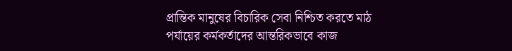প্রান্তিক মানুষের বিচারিক সেবা নিশ্চিত করতে মাঠ পর্যায়ের কর্মকর্তাদের আন্তরিকভাবে কাজ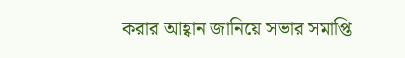করার আহ্বান জানিয়ে সভার সমাপ্তি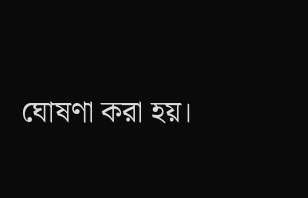ঘোষণা করা হয়।